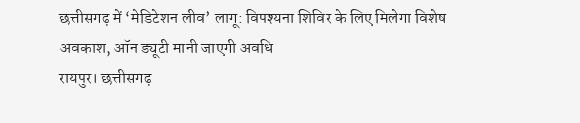छत्तीसगढ़ में ‘मेडिटेशन लीव’ लागू: विपश्यना शिविर के लिए मिलेगा विशेष अवकाश, ऑन ड्यूटी मानी जाएगी अवधि
रायपुर। छत्तीसगढ़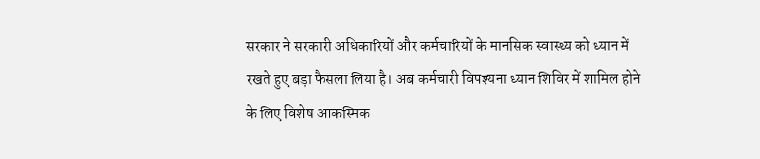सरकार ने सरकारी अधिकारियों और कर्मचारियों के मानसिक स्वास्थ्य को ध्यान में रखते हुए बड़ा फैसला लिया है। अब कर्मचारी विपश्यना ध्यान शिविर में शामिल होने के लिए विशेष आकस्मिक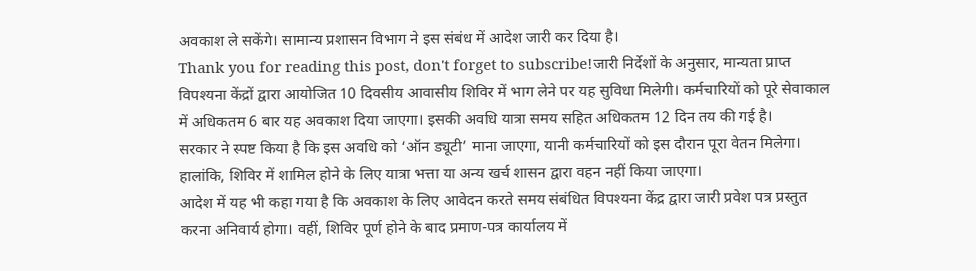अवकाश ले सकेंगे। सामान्य प्रशासन विभाग ने इस संबंध में आदेश जारी कर दिया है।
Thank you for reading this post, don't forget to subscribe!जारी निर्देशों के अनुसार, मान्यता प्राप्त विपश्यना केंद्रों द्वारा आयोजित 10 दिवसीय आवासीय शिविर में भाग लेने पर यह सुविधा मिलेगी। कर्मचारियों को पूरे सेवाकाल में अधिकतम 6 बार यह अवकाश दिया जाएगा। इसकी अवधि यात्रा समय सहित अधिकतम 12 दिन तय की गई है।
सरकार ने स्पष्ट किया है कि इस अवधि को ‘ऑन ड्यूटी’ माना जाएगा, यानी कर्मचारियों को इस दौरान पूरा वेतन मिलेगा। हालांकि, शिविर में शामिल होने के लिए यात्रा भत्ता या अन्य खर्च शासन द्वारा वहन नहीं किया जाएगा।
आदेश में यह भी कहा गया है कि अवकाश के लिए आवेदन करते समय संबंधित विपश्यना केंद्र द्वारा जारी प्रवेश पत्र प्रस्तुत करना अनिवार्य होगा। वहीं, शिविर पूर्ण होने के बाद प्रमाण-पत्र कार्यालय में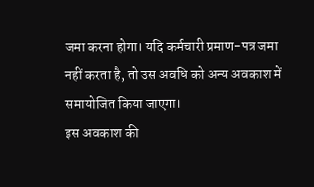जमा करना होगा। यदि कर्मचारी प्रमाण-पत्र जमा नहीं करता है, तो उस अवधि को अन्य अवकाश में समायोजित किया जाएगा।
इस अवकाश की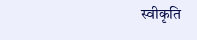स्वीकृति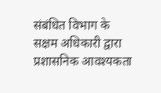संबंधित विभाग के सक्षम अधिकारी द्वारा प्रशासनिक आवश्यकता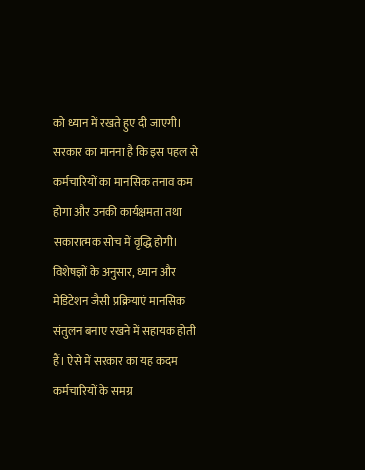को ध्यान में रखते हुए दी जाएगी। सरकार का मानना है कि इस पहल से कर्मचारियों का मानसिक तनाव कम होगा और उनकी कार्यक्षमता तथा सकारात्मक सोच में वृद्धि होगी।
विशेषज्ञों के अनुसार, ध्यान और मेडिटेशन जैसी प्रक्रियाएं मानसिक संतुलन बनाए रखने में सहायक होती हैं। ऐसे में सरकार का यह कदम कर्मचारियों के समग्र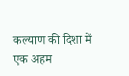कल्याण की दिशा में एक अहम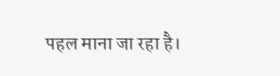पहल माना जा रहा है।